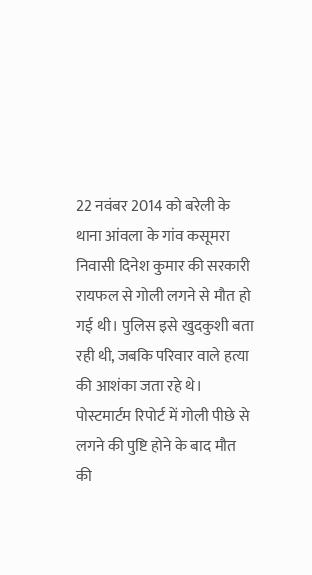22 नवंबर 2014 को बरेली के थाना आंवला के गांव कसूमरा निवासी दिनेश कुमार की सरकारी रायफल से गोली लगने से मौत हो गई थी। पुलिस इसे खुदकुशी बता रही थी, जबकि परिवार वाले हत्या की आशंका जता रहे थे। पोस्टमार्टम रिपोर्ट में गोली पीछे से लगने की पुष्टि होने के बाद मौत की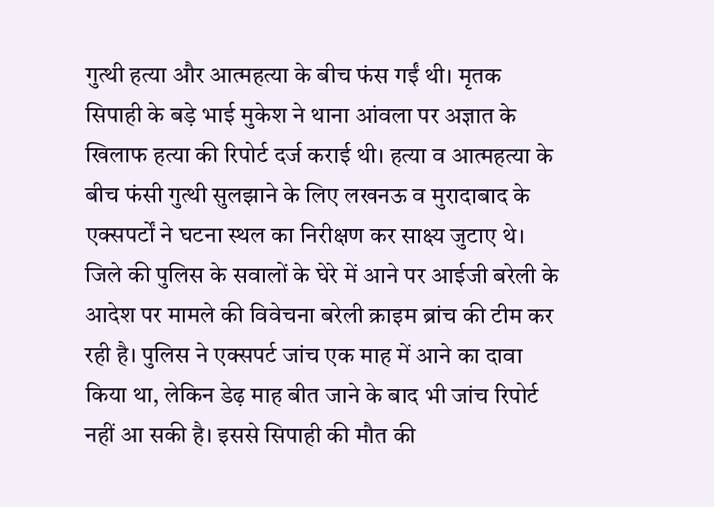गुत्थी हत्या और आत्महत्या के बीच फंस गईं थी। मृतक सिपाही के बड़े भाई मुकेश ने थाना आंवला पर अज्ञात के खिलाफ हत्या की रिपोर्ट दर्ज कराई थी। हत्या व आत्महत्या के बीच फंसी गुत्थी सुलझाने के लिए लखनऊ व मुरादाबाद के एक्सपर्टों ने घटना स्थल का निरीक्षण कर साक्ष्य जुटाए थे। जिले की पुलिस के सवालों के घेरे में आने पर आईजी बरेली के आदेश पर मामले की विवेचना बरेली क्राइम ब्रांच की टीम कर रही है। पुलिस ने एक्सपर्ट जांच एक माह में आने का दावा किया था, लेकिन डेढ़ माह बीत जाने के बाद भी जांच रिपोर्ट नहीं आ सकी है। इससे सिपाही की मौत की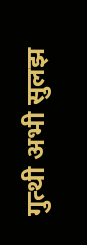गुत्थी अभी सुलझ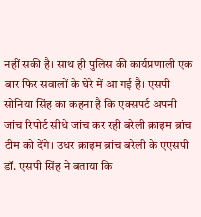नहीं सकी है। साथ ही पुलिस की कार्यप्रणाली एक बार फिर सवालों के घेरे में आ गई है। एसपी सोनिया सिंह का कहना है कि एक्सपर्ट अपनी जांच रिपोर्ट सीधे जांच कर रही बरेली क्राइम ब्रांच टीम को देंगे। उधर क्राइम ब्रांच बरेली के एएसपी डॉ. एसपी सिंह ने बताया कि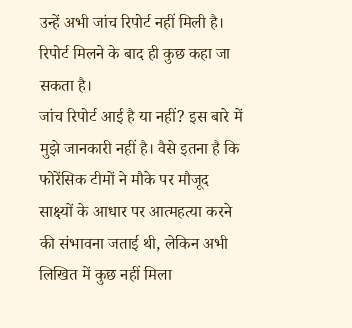उन्हें अभी जांच रिपोर्ट नहीं मिली है। रिपोर्ट मिलने के बाद ही कुछ कहा जा सकता है।
जांच रिपोर्ट आई है या नहीं? इस बारे में मुझे जानकारी नहीं है। वैसे इतना है कि फोरेंसिक टीमों ने मौके पर मौजूद साक्ष्यों के आधार पर आत्महत्या करने की संभावना जताई थी, लेकिन अभी लिखित में कुछ नहीं मिला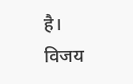है।
विजय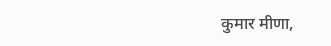कुमार मीणा,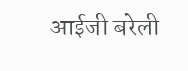आईजी बरेली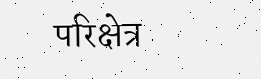परिक्षेत्र